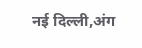नई दिल्ली,अंग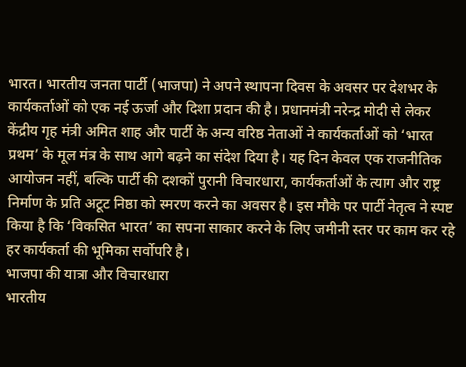भारत। भारतीय जनता पार्टी (भाजपा) ने अपने स्थापना दिवस के अवसर पर देशभर के कार्यकर्ताओं को एक नई ऊर्जा और दिशा प्रदान की है। प्रधानमंत्री नरेन्द्र मोदी से लेकर केंद्रीय गृह मंत्री अमित शाह और पार्टी के अन्य वरिष्ठ नेताओं ने कार्यकर्ताओं को ‘भारत प्रथम’ के मूल मंत्र के साथ आगे बढ़ने का संदेश दिया है। यह दिन केवल एक राजनीतिक आयोजन नहीं, बल्कि पार्टी की दशकों पुरानी विचारधारा, कार्यकर्ताओं के त्याग और राष्ट्र निर्माण के प्रति अटूट निष्ठा को स्मरण करने का अवसर है। इस मौके पर पार्टी नेतृत्व ने स्पष्ट किया है कि ‘विकसित भारत’ का सपना साकार करने के लिए जमीनी स्तर पर काम कर रहे हर कार्यकर्ता की भूमिका सर्वोपरि है।
भाजपा की यात्रा और विचारधारा
भारतीय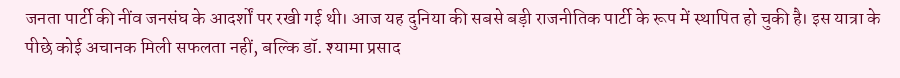जनता पार्टी की नींव जनसंघ के आदर्शों पर रखी गई थी। आज यह दुनिया की सबसे बड़ी राजनीतिक पार्टी के रूप में स्थापित हो चुकी है। इस यात्रा के पीछे कोई अचानक मिली सफलता नहीं, बल्कि डॉ. श्यामा प्रसाद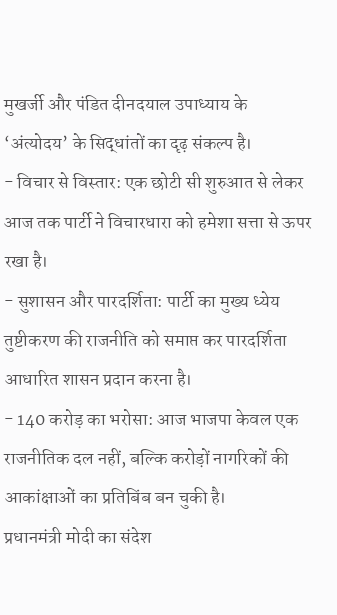मुखर्जी और पंडित दीनदयाल उपाध्याय के ‘अंत्योदय’ के सिद्धांतों का दृढ़ संकल्प है।
- विचार से विस्तार: एक छोटी सी शुरुआत से लेकर आज तक पार्टी ने विचारधारा को हमेशा सत्ता से ऊपर रखा है।
- सुशासन और पारदर्शिता: पार्टी का मुख्य ध्येय तुष्टीकरण की राजनीति को समाप्त कर पारदर्शिता आधारित शासन प्रदान करना है।
- 140 करोड़ का भरोसा: आज भाजपा केवल एक राजनीतिक दल नहीं, बल्कि करोड़ों नागरिकों की आकांक्षाओं का प्रतिबिंब बन चुकी है।
प्रधानमंत्री मोदी का संदेश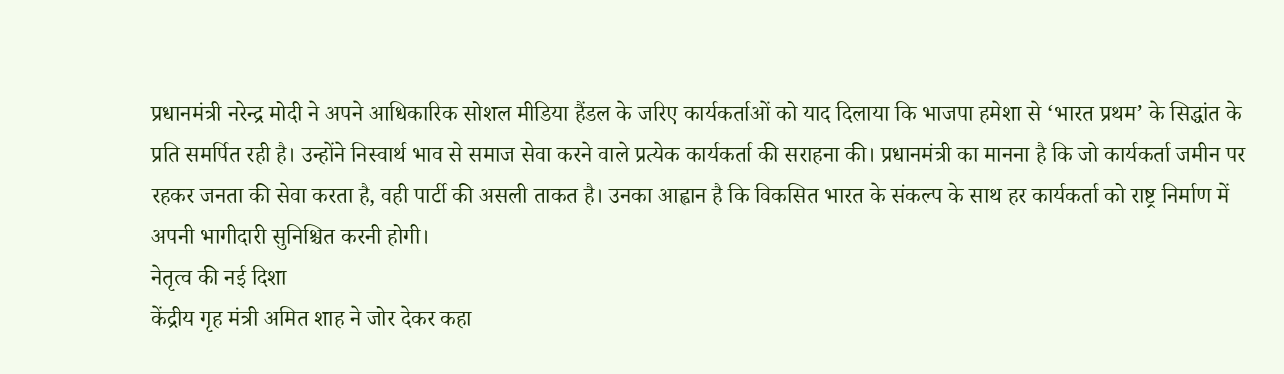प्रधानमंत्री नरेन्द्र मोदी ने अपने आधिकारिक सोशल मीडिया हैंडल के जरिए कार्यकर्ताओं को याद दिलाया कि भाजपा हमेशा से ‘भारत प्रथम’ के सिद्धांत के प्रति समर्पित रही है। उन्होंने निस्वार्थ भाव से समाज सेवा करने वाले प्रत्येक कार्यकर्ता की सराहना की। प्रधानमंत्री का मानना है कि जो कार्यकर्ता जमीन पर रहकर जनता की सेवा करता है, वही पार्टी की असली ताकत है। उनका आह्वान है कि विकसित भारत के संकल्प के साथ हर कार्यकर्ता को राष्ट्र निर्माण में अपनी भागीदारी सुनिश्चित करनी होगी।
नेतृत्व की नई दिशा
केंद्रीय गृह मंत्री अमित शाह ने जोर देकर कहा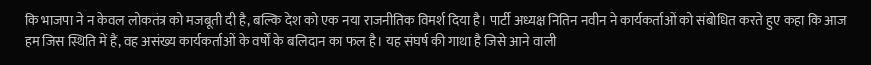कि भाजपा ने न केवल लोकतंत्र को मजबूती दी है, बल्कि देश को एक नया राजनीतिक विमर्श दिया है। पार्टी अध्यक्ष नितिन नवीन ने कार्यकर्ताओं को संबोधित करते हुए कहा कि आज हम जिस स्थिति में हैं, वह असंख्य कार्यकर्ताओं के वर्षों के बलिदान का फल है। यह संघर्ष की गाथा है जिसे आने वाली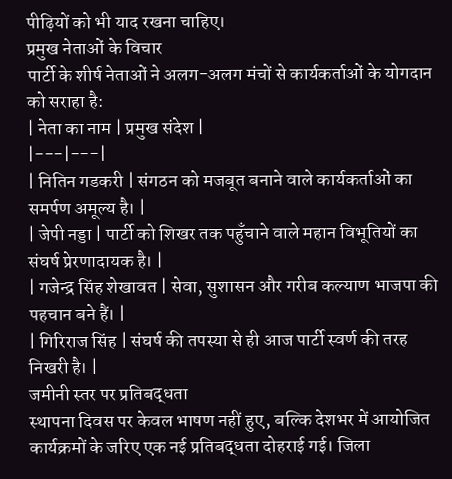पीढ़ियों को भी याद रखना चाहिए।
प्रमुख नेताओं के विचार
पार्टी के शीर्ष नेताओं ने अलग-अलग मंचों से कार्यकर्ताओं के योगदान को सराहा है:
| नेता का नाम | प्रमुख संदेश |
|---|---|
| नितिन गडकरी | संगठन को मजबूत बनाने वाले कार्यकर्ताओं का समर्पण अमूल्य है। |
| जेपी नड्डा | पार्टी को शिखर तक पहुँचाने वाले महान विभूतियों का संघर्ष प्रेरणादायक है। |
| गजेन्द्र सिंह शेखावत | सेवा, सुशासन और गरीब कल्याण भाजपा की पहचान बने हैं। |
| गिरिराज सिंह | संघर्ष की तपस्या से ही आज पार्टी स्वर्ण की तरह निखरी है। |
जमीनी स्तर पर प्रतिबद्धता
स्थापना दिवस पर केवल भाषण नहीं हुए, बल्कि देशभर में आयोजित कार्यक्रमों के जरिए एक नई प्रतिबद्धता दोहराई गई। जिला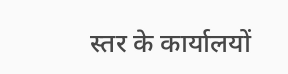स्तर के कार्यालयों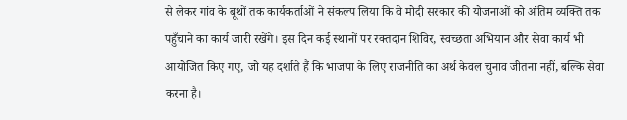से लेकर गांव के बूथों तक कार्यकर्ताओं ने संकल्प लिया कि वे मोदी सरकार की योजनाओं को अंतिम व्यक्ति तक पहुँचाने का कार्य जारी रखेंगे। इस दिन कई स्थानों पर रक्तदान शिविर, स्वच्छता अभियान और सेवा कार्य भी आयोजित किए गए, जो यह दर्शाते हैं कि भाजपा के लिए राजनीति का अर्थ केवल चुनाव जीतना नहीं, बल्कि सेवा करना है।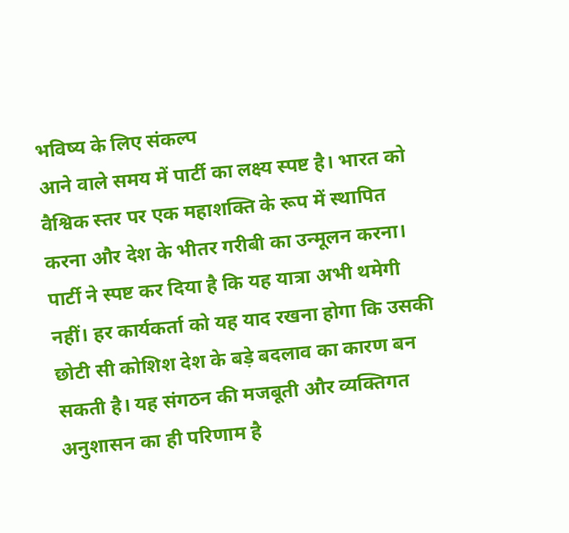भविष्य के लिए संकल्प
आने वाले समय में पार्टी का लक्ष्य स्पष्ट है। भारत को वैश्विक स्तर पर एक महाशक्ति के रूप में स्थापित करना और देश के भीतर गरीबी का उन्मूलन करना। पार्टी ने स्पष्ट कर दिया है कि यह यात्रा अभी थमेगी नहीं। हर कार्यकर्ता को यह याद रखना होगा कि उसकी छोटी सी कोशिश देश के बड़े बदलाव का कारण बन सकती है। यह संगठन की मजबूती और व्यक्तिगत अनुशासन का ही परिणाम है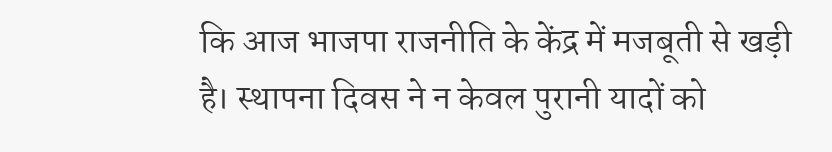कि आज भाजपा राजनीति के केंद्र में मजबूती से खड़ी है। स्थापना दिवस ने न केवल पुरानी यादों को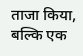ताजा किया, बल्कि एक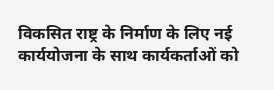विकसित राष्ट्र के निर्माण के लिए नई कार्ययोजना के साथ कार्यकर्ताओं को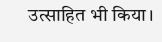उत्साहित भी किया।